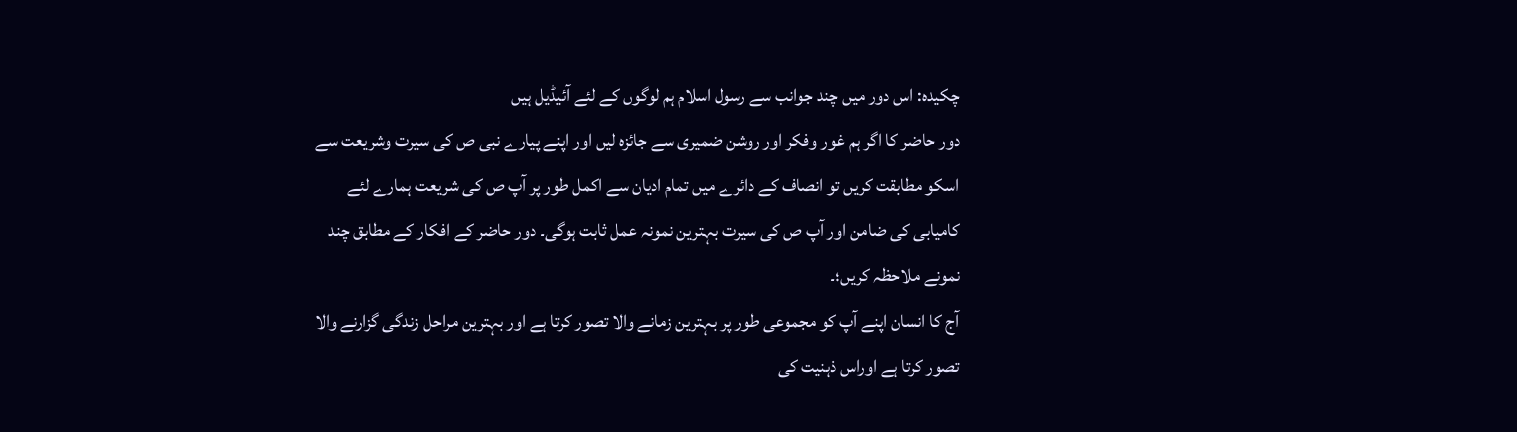چکیده: اس دور میں چند جوانب سے رسول اسلام ہم لوگوں کے لئے آئیڈیل ہیں
دور حاضر کا اگر ہم غور وفکر اور روشن ضمیری سے جائزہ لیں اور اپنے پیارے نبی ص کی سیرت وشریعت سے اسکو مطابقت کریں تو انصاف کے دائرے میں تمام ادیان سے اکمل طور پر آپ ص کی شریعت ہمارے لئے کامیابی کی ضامن اور آپ ص کی سیرت بہترین نمونہ عمل ثابت ہوگی۔ دور حاضر کے افکار کے مطابق چند نمونے ملاحظہ کریں؛۔
آج کا انسان اپنے آپ کو مجموعی طور پر بہترین زمانے والا تصور کرتا ہے اور بہترین مراحل زندگی گزارنے والا تصور کرتا ہے اوراس ذہنیت کی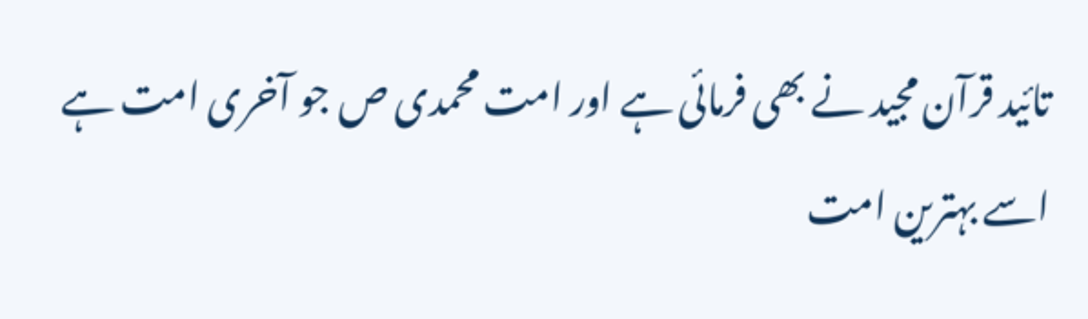تائید قرآن مجید نے بھی فرمائی ہے اور امت محمدی ص جو آخری امت ہے اسے بہترین امت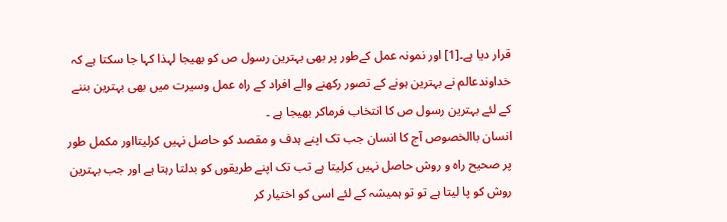قرار دیا ہے۔[1] اور نمونہ عمل کےطور پر بھی بہترین رسول ص کو بھیجا لہذا کہا جا سکتا ہے کہ خداوندعالم نے بہترین ہونے کے تصور رکھنے والے افراد کے راہ عمل وسیرت میں بھی بہترین بننے کے لئے بہترین رسول ص کا انتخاب فرماکر بھیجا ہے ۔
انسان باالخصوص آج کا انسان جب تک اپنے ہدف و مقصد کو حاصل نہیں کرلیتااور مکمل طور پر صحیح راہ و روش حاصل نہیں کرلیتا ہے تب تک اپنے طریقوں کو بدلتا رہتا ہے اور جب بہترین روش کو پا لیتا ہے تو تو ہمیشہ کے لئے اسی کو اختیار کر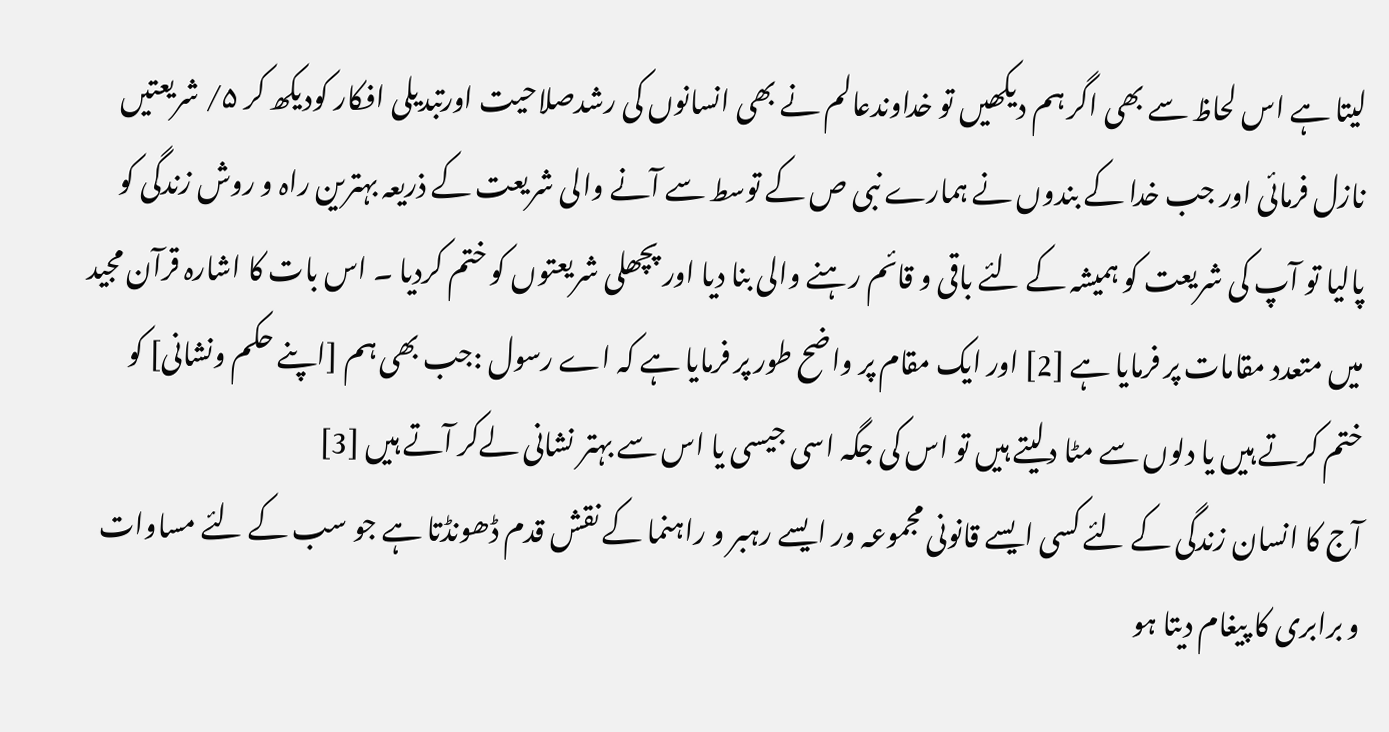لیتا ہے اس لحاظ سے بھی اگر ہم دیکھیں تو خداوندعالم نے بھی انسانوں کی رشدصلاحیت اورتبدیلی افکار کودیکھ کر ۵/ شریعتیں نازل فرمائی اور جب خدا کے بندوں نے ہمارے نبی ص کے توسط سے آنے والی شریعت کے ذریعہ بہترین راہ و روش زندگی کو پالیا تو آپ کی شریعت کو ہمیشہ کے لئے باقی و قائم رہنے والی بنا دیا اور پچھلی شریعتوں کو ختم کردیا ۔ اس بات کا اشارہ قرآن مجید میں متعدد مقامات پر فرمایا ہے [2] اور ایک مقام پر واضح طور پر فرمایا ہے کہ اے رسول :جب بھی ہم [اپنے حکم ونشانی] کو ختم کرتے ہیں یا دلوں سے مٹا دلیتے ہیں تو اس کی جگہ اسی جیسی یا اس سے بہتر نشانی لےکر آتے ہیں [3]
آج کا انسان زندگی کے لئے کسی ایسے قانونی مجموعہ ور ایسے رہبر و راہنما کے نقش قدم ڈھونڈتا ہے جو سب کے لئے مساوات و برابری کا پیغام دیتا ہو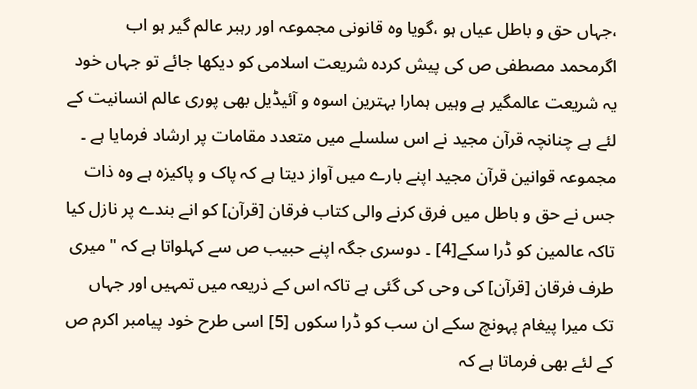،جہاں حق و باطل عیاں ہو ،گویا وہ قانونی مجموعہ اور رہبر عالم گیر ہو اب اگرمحمد مصطفی ص کی پیش کردہ شریعت اسلامی کو دیکھا جائے تو جہاں خود یہ شریعت عالمگیر ہے وہیں ہمارا بہترین اسوہ و آئیڈیل بھی پوری عالم انسانیت کے لئے ہے چنانچہ قرآن مجید نے اس سلسلے میں متعدد مقامات پر ارشاد فرمایا ہے ۔ مجموعہ قوانین قرآن مجید اپنے بارے میں آواز دیتا ہے کہ پاک و پاکیزہ ہے وہ ذات جس نے حق و باطل میں فرق کرنے والی کتاب فرقان [قرآن] کو انے بندے پر نازل کیا تاکہ عالمین کو ڈرا سکے[4] ۔ دوسری جگہ اپنے حبیب ص سے کہلواتا ہے کہ " میری طرف فرقان [قرآن] کی وحی کی گئی ہے تاکہ اس کے ذریعہ میں تمہیں اور جہاں تک میرا پیغام پہونچ سکے ان سب کو ڈرا سکوں [5] اسی طرح خود پیامبر اکرم ص کے لئے بھی فرماتا ہے کہ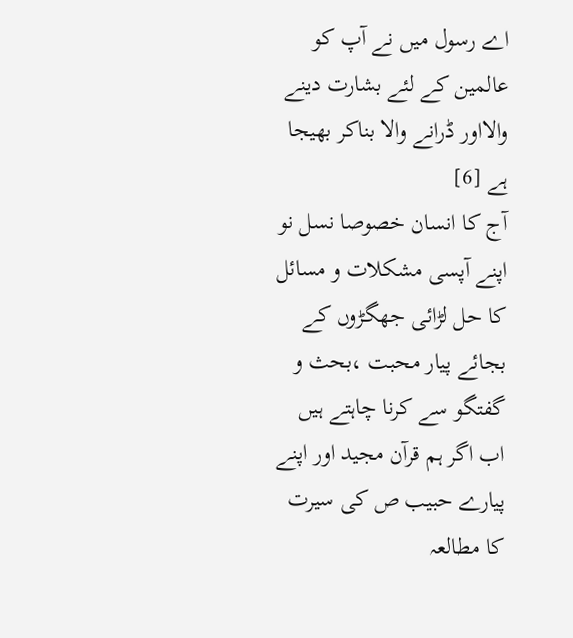اے رسول میں نے آپ کو عالمین کے لئے بشارت دینے والااور ڈرانے والا بناکر بھیجا ہے [6]
آج کا انسان خصوصا نسل نو اپنے آپسی مشکلات و مسائل کا حل لڑائی جھگڑوں کے بجائے پیار محبت ،بحث و گفتگو سے کرنا چاہتے ہیں اب اگر ہم قرآن مجید اور اپنے پیارے حبیب ص کی سیرت کا مطالعہ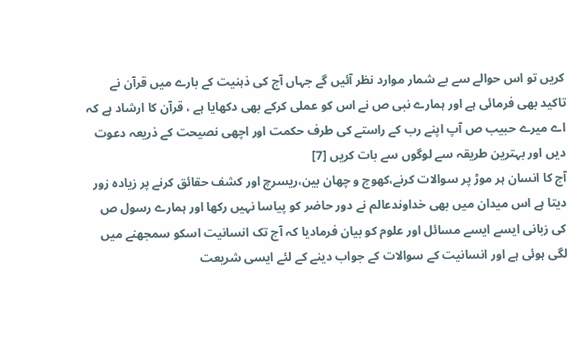کریں تو اس حوالے سے بے شمار موارد نظر آئیں گے جہاں آج کی ذہنیت کے بارے میں قرآن نے تاکید بھی فرمائی ہے اور ہمارے نبی ص نے اس کو عملی کرکے بھی دکھایا ہے ، قرآن کا ارشاد ہے کہ اے میرے حبیب ص آپ اپنے رب کے راستے کی طرف حکمت اور اچھی نصیحت کے ذریعہ دعوت دیں اور بہترین طریقہ سے لوگوں سے بات کریں [7]
آج کا انسان ہر موڑ پر سوالات کرنے،کھوج و چھان بین،ریسرچ اور کشف حقائق کرنے پر زیادہ زور دیتا ہے اس میدان میں بھی خداوندعالم نے دور حاضر کو پیاسا نہیں رکھا اور ہمارے رسول ص کی زبانی ایسے ایسے مسائل اور علوم کو بیان فرمادیا کہ آج تک انسانیت اسکو سمجھنے میں لگی ہوئی ہے اور انسانیت کے سوالات کے جواب دینے کے لئے ایسی شریعت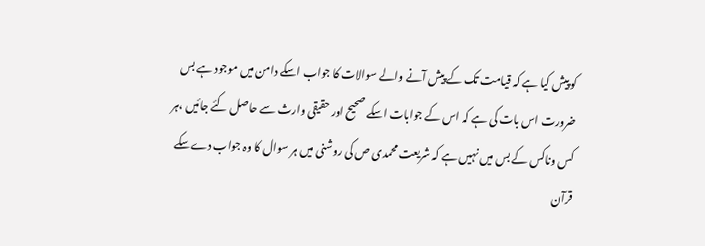کو پیش کیا ہے کہ قیامت تک کے پیش آنے والے سوالات کا جواب اسکے دامن میں موجود ہے بس ضرورت اس بات کی ہے کہ اس کے جوابات اسکے صحیح اور حقیقی وارث سے حاصل کئے جائیں ،ہر کس وناکس کے بس میں نہیں ہے کہ شریعت محمدی ص کی روشنی میں ہر سوال کا وہ جواب دےسکے قرآن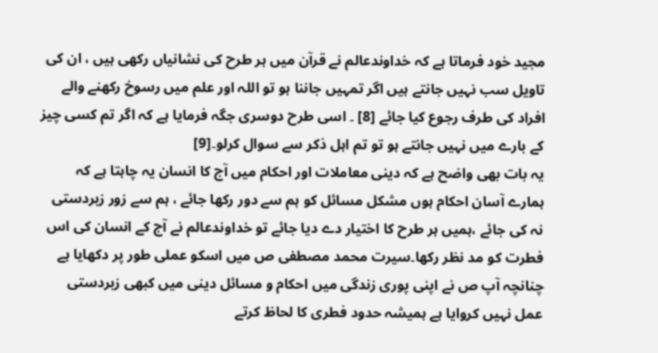مجید خود فرماتا ہے کہ خداوندعالم نے قرآن میں ہر طرح کی نشانیاں رکھی ہیں ، ان کی تاویل سب نہیں جانتے ہیں اگر تمہیں جاننا ہو تو اللہ اور علم میں رسوخ رکھنے والے افراد کی طرف رجوع کیا جائے [8] ۔ اسی طرح دوسری جگہ فرمایا ہے کہ اگر تم کسی چیز کے بارے میں نہیں جانتے ہو تو تم اہل ذکر سے سوال کرلو۔[9]
یہ بات بھی واضح ہے کہ دینی معاملات اور احکام میں آج کا انسان یہ چاہتا ہے کہ ہمارے آسان احکام ہوں مشکل مسائل کو ہم سے دور رکھا جائے ، ہم سے زور زبردستی نہ کی جائے ،ہمیں ہر طرح کا اختیار دے دیا جائے تو خداوندعالم نے آج کے انسان کی اس فطرت کو مد نظر رکھا۔سیرت محمد مصطفی ص میں اسکو عملی طور پر دکھایا ہے چنانچہ آپ ص نے اپنی پوری زندگی میں احکام و مسائل دینی میں کبھی زبردستی عمل نہیں کروایا ہے ہمیشہ حدود فطری کا لحاظ کرتے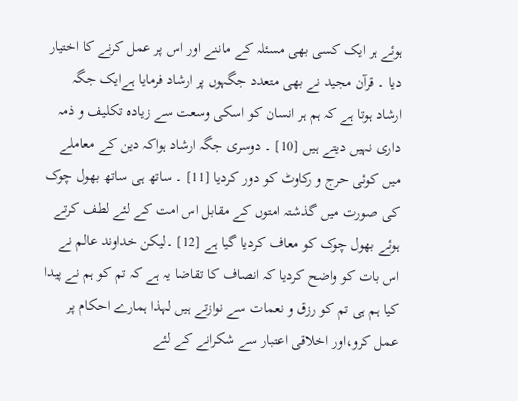ہوئے ہر ایک کسی بھی مسئلہ کے ماننے اور اس پر عمل کرنے کا اختیار دیا ۔ قرآن مجید نے بھی متعدد جگہوں پر ارشاد فرمایا ہےایک جگہ ارشاد ہوتا ہے کہ ہم ہر انسان کو اسکی وسعت سے زیادہ تکلیف و ذمہ داری نہیں دیتے ہیں [10] ۔ دوسری جگہ ارشاد ہواکہ دین کے معاملے میں کوئی حرج و رکاوٹ کو دور کردیا [11] ۔ ساتھ ہی ساتھ بھول چوک کی صورت میں گذشتہ امتوں کے مقابل اس امت کے لئے لطف کرتے ہوئے بھول چوک کو معاف کردیا گیا ہے [12] ۔لیکن خداوند عالم نے اس بات کو واضح کردیا کہ انصاف کا تقاضا یہ ہے کہ تم کو ہم نے پیدا کیا ہم ہی تم کو رزق و نعمات سے نوازتے ہیں لہذا ہمارے احکام پر عمل کرو،اور اخلاقی اعتبار سے شکرانے کے لئے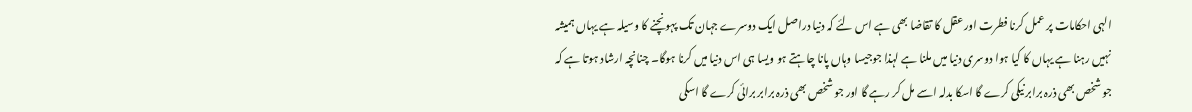الہی احکامات پر عمل کرنا فطرت اور عقل کا تقاضا بھی ہے اس لئے کہ دنیا دراصل ایک دوسرے جہان تک پہونچنے کا وسیلہ ہے یہاں ہمیشہ نہیں رہنا ہے یہاں کا کیا ہوا دوسری دنیا میں ملنا ہے لہذا جوجیسا وہاں پانا چاہتے ہو ویسا ہی اس دنیا میں کرنا ہوگا۔ چنانچہ ارشاد ہوتا ہے کہ جو شخص بھی ذرہ برابر نیکی کرے گا اسکا بدلہ اسے مل کر رہے گا اور جو شخص بھی ذرہ برابر برائی کرے گا اسکی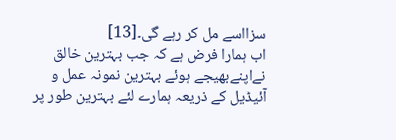سزااسے مل کر رہے گی۔[13]
اب ہمارا فرض ہے کہ جب بہترین خالق نےاپنےبھیجے ہوئے بہترین نمونہ عمل و آئیڈیل کے ذریعہ ہمارے لئے بہترین طور پر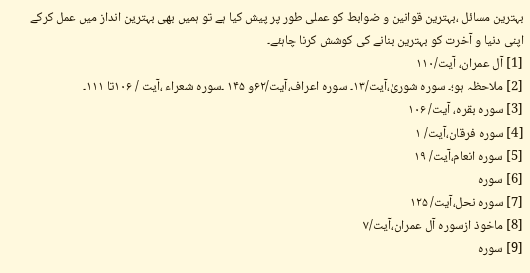بہترین مسائل ،بہترین قوانین و ضوابط کو عملی طور پر پیش کیا ہے تو ہمیں بھی بہترین انداز میں عمل کرکے اپنی دنیا و آخرت کو بہترین بنانے کی کوشش کرنا چاہئے۔
[1] آل عمران، آیت/۱۱۰
[2] ملاحظہ ہو؛۔ سورہ شوریٰ،آیت/۱۳۔ سورہ اعراف،آیت/۶۲و ۱۴۵ ۔سورہ شعراء ،آیت / ۱۰۶تا ۱۱۱۔
[3] سورہ بقرہ، آیت/ ۱۰۶
[4] سورہ فرقان،آیت/ ۱
[5] سورہ انعام،آیت/ ۱۹
[6] سورہ
[7] سورہ نحل،آیت/ ۱۲۵
[8] ماخوذ ازسورہ آل عمران،آیت/۷
[9] سورہ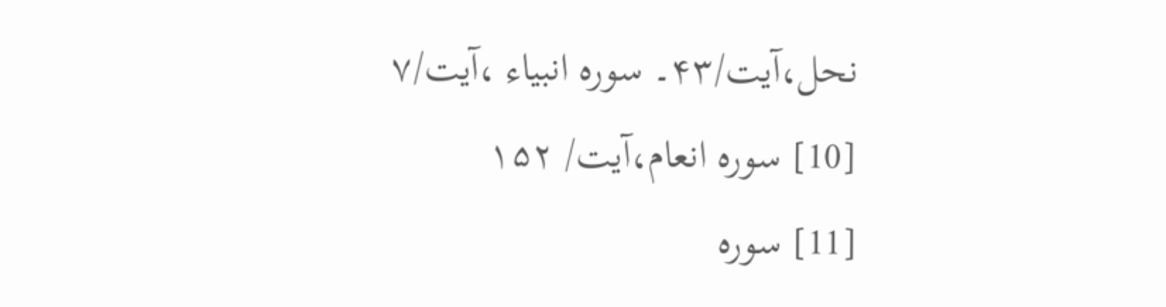نحل،آیت/۴۳۔ سورہ انبیاء ،آیت/۷
[10] سورہ انعام،آیت/ ۱۵۲
[11] سورہ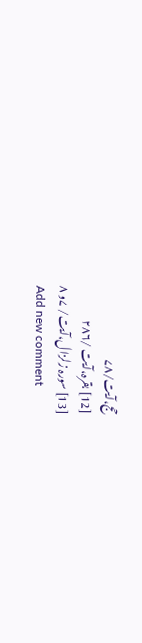حج،آیت/۷۸
[12] بقرہ،آیت /۲۸۶
[13] سورہ زلزال،آیت/ ۷و ۸
Add new comment